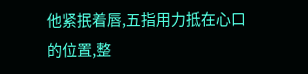他紧抿着唇,五指用力抵在心口的位置,整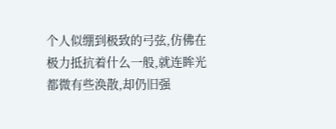个人似绷到极致的弓弦,仿佛在极力抵抗着什么一般,就连眸光都微有些涣散,却仍旧强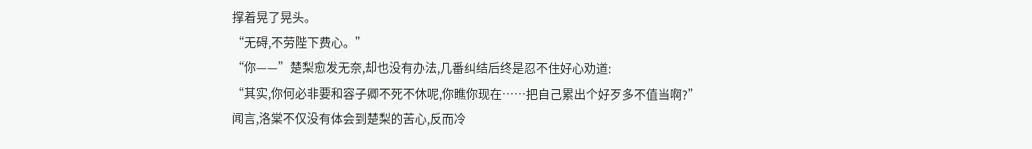撑着晃了晃头。
“无碍,不劳陛下费心。”
“你——”楚梨愈发无奈,却也没有办法,几番纠结后终是忍不住好心劝道:
“其实,你何必非要和容子卿不死不休呢,你瞧你现在……把自己累出个好歹多不值当啊?”
闻言,洛棠不仅没有体会到楚梨的苦心,反而冷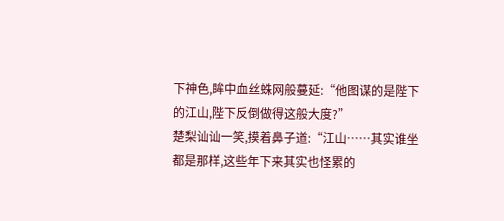下神色,眸中血丝蛛网般蔓延:“他图谋的是陛下的江山,陛下反倒做得这般大度?”
楚梨讪讪一笑,摸着鼻子道:“江山……其实谁坐都是那样,这些年下来其实也怪累的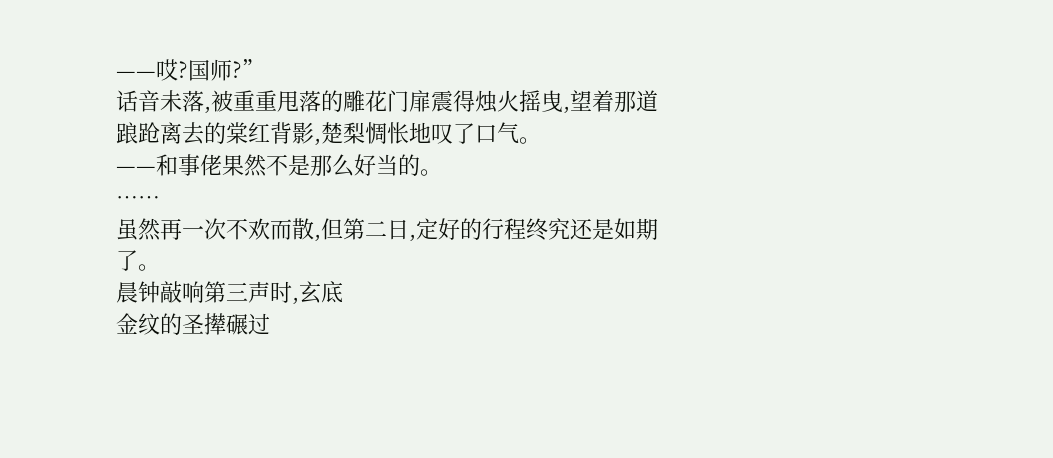——哎?国师?”
话音未落,被重重甩落的雕花门扉震得烛火摇曳,望着那道踉跄离去的棠红背影,楚梨惆怅地叹了口气。
——和事佬果然不是那么好当的。
……
虽然再一次不欢而散,但第二日,定好的行程终究还是如期了。
晨钟敲响第三声时,玄底
金纹的圣撵碾过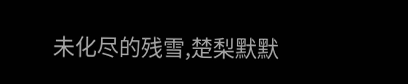未化尽的残雪,楚梨默默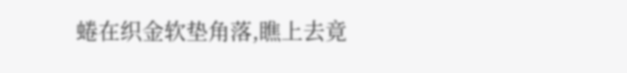蜷在织金软垫角落,瞧上去竟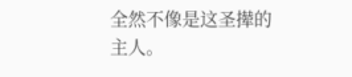全然不像是这圣撵的主人。